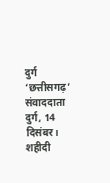दुर्ग
‘छत्तीसगढ़’ संवाददाता
दुर्ग, 14 दिसंबर। शहीदी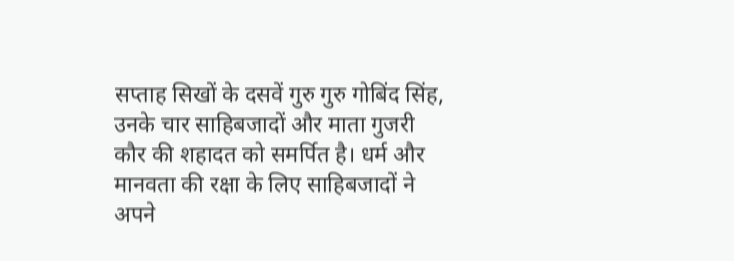सप्ताह सिखों के दसवें गुरु गुरु गोबिंद सिंह, उनके चार साहिबजादों और माता गुजरी कौर की शहादत को समर्पित है। धर्म और मानवता की रक्षा के लिए साहिबजादों ने अपने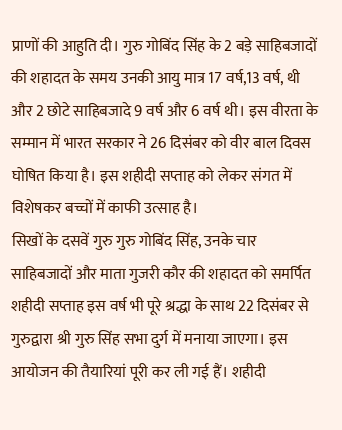प्राणों की आहुति दी। गुरु गोबिंद सिंह के 2 बड़े साहिबजादों की शहादत के समय उनकी आयु मात्र 17 वर्ष,13 वर्ष, थी और 2 छोटे साहिबजादे 9 वर्ष और 6 वर्ष थी। इस वीरता के सम्मान में भारत सरकार ने 26 दिसंबर को वीर बाल दिवस घोषित किया है। इस शहीदी सप्ताह को लेकर संगत में विशेषकर बच्चों में काफी उत्साह है।
सिखों के दसवें गुरु गुरु गोबिंद सिंह, उनके चार साहिबजादों और माता गुजरी कौर की शहादत को समर्पित शहीदी सप्ताह इस वर्ष भी पूरे श्रद्धा के साथ 22 दिसंबर से गुरुद्वारा श्री गुरु सिंह सभा दुर्ग में मनाया जाएगा। इस आयोजन की तैयारियां पूरी कर ली गई हैं। शहीदी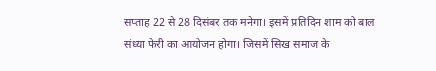सप्ताह 22 से 28 दिसंबर तक मनेगा। इसमें प्रतिदिन शाम को बाल संध्या फेरी का आयोजन होगा। जिसमें सिख समाज के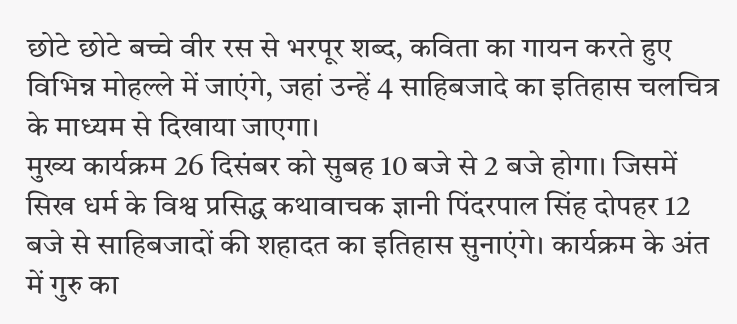छोटे छोटे बच्चे वीर रस से भरपूर शब्द, कविता का गायन करते हुए विभिन्न मोहल्ले में जाएंगे, जहां उन्हें 4 साहिबजादे का इतिहास चलचित्र के माध्यम से दिखाया जाएगा।
मुख्य कार्यक्रम 26 दिसंबर को सुबह 10 बजे से 2 बजे होगा। जिसमें सिख धर्म के विश्व प्रसिद्ध कथावाचक ज्ञानी पिंदरपाल सिंह दोपहर 12 बजे से साहिबजादों की शहादत का इतिहास सुनाएंगे। कार्यक्रम के अंत में गुरु का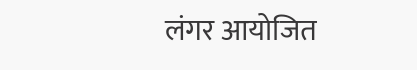लंगर आयोजित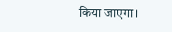किया जाएगा।